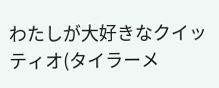わたしが大好きなクイッティオ(タイラーメ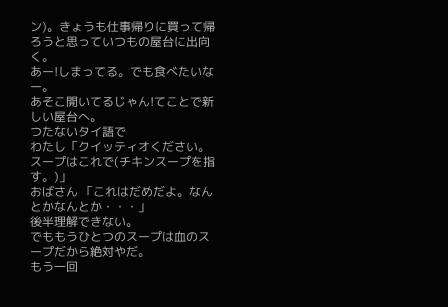ン)。きょうも仕事帰りに買って帰ろうと思っていつもの屋台に出向く。
あー!しまってる。でも食べたいなー。
あそこ開いてるじゃん!てことで新しい屋台へ。
つたないタイ語で
わたし「クイッティオください。スープはこれで(チキンスープを指す。)」
おばさん 「これはだめだよ。なんとかなんとか・・・」
後半理解できない。
でももうひとつのスープは血のスープだから絶対やだ。
もう一回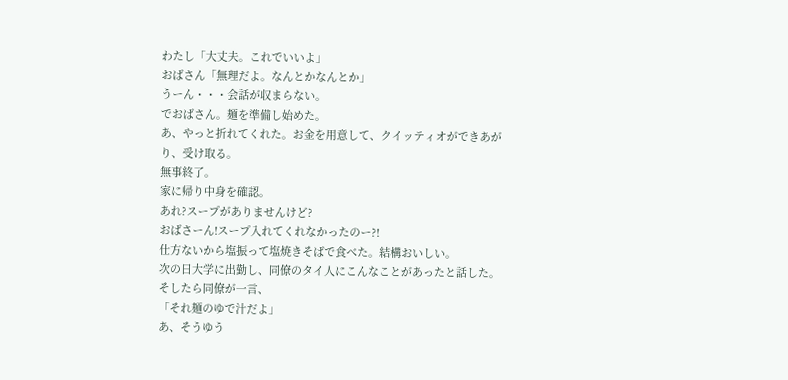わたし「大丈夫。これでいいよ」
おばさん「無理だよ。なんとかなんとか」
うーん・・・会話が収まらない。
でおばさん。麺を準備し始めた。
あ、やっと折れてくれた。お金を用意して、クイッティオができあがり、受け取る。
無事終了。
家に帰り中身を確認。
あれ?スープがありませんけど?
おばさーん!スープ入れてくれなかったのー?!
仕方ないから塩振って塩焼きそばで食べた。結構おいしい。
次の日大学に出勤し、同僚のタイ人にこんなことがあったと話した。
そしたら同僚が一言、
「それ麺のゆで汁だよ」
あ、そうゆう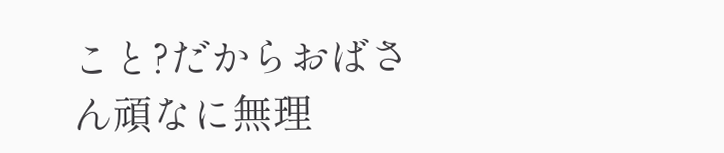こと?だからおばさん頑なに無理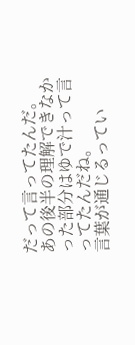だって言ってたんだ。
あの後半の理解できなかった部分はゆで汁って言ってたんだね。
言葉が通じるってい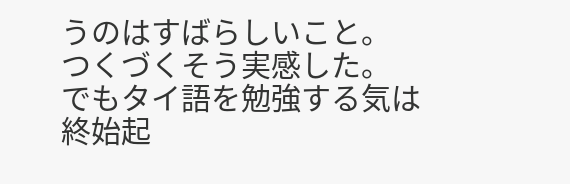うのはすばらしいこと。
つくづくそう実感した。
でもタイ語を勉強する気は終始起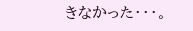きなかった・・・。